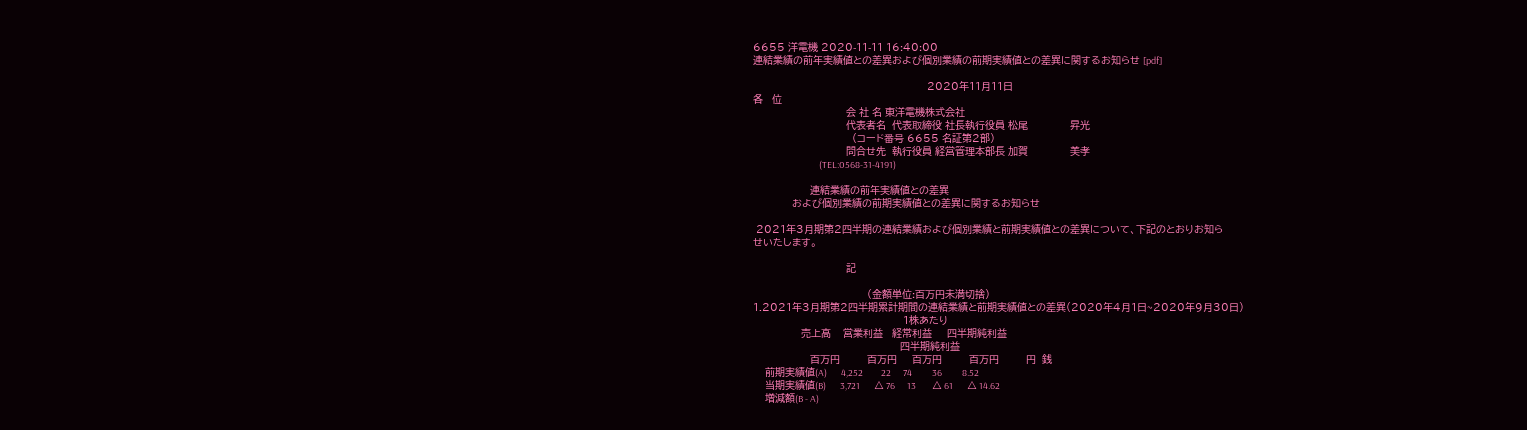6655 洋電機 2020-11-11 16:40:00
連結業績の前年実績値との差異および個別業績の前期実績値との差異に関するお知らせ [pdf]

                                                          2020年11月11日
各   位
                               会 社 名 東洋電機株式会社
                               代表者名  代表取締役 社長執行役員 松尾              昇光
                                 (コード番号 6655 名証第2部)
                               問合せ先  執行役員 経営管理本部長 加賀              美孝
                                 (TEL:0568-31-4191)

                   連結業績の前年実績値との差異
             および個別業績の前期実績値との差異に関するお知らせ

 2021年3月期第2四半期の連結業績および個別業績と前期実績値との差異について、下記のとおりお知ら
せいたします。

                               記

                                      (金額単位:百万円未満切捨)
1.2021年3月期第2四半期累計期間の連結業績と前期実績値との差異(2020年4月1日~2020年9月30日)
                                                  1株あたり
                売上高    営業利益   経常利益     四半期純利益
                                                 四半期純利益
                   百万円         百万円     百万円         百万円         円  銭
    前期実績値(A)       4,252         22      74          36          8.52
    当期実績値(B)       3,721       △ 76      13        △ 61       △ 14.62
    増減額(B - A)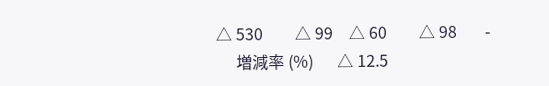△ 530        △ 99    △ 60        △ 98       -
     増減率 (%)      △ 12.5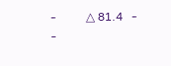-          △ 81.4   -              -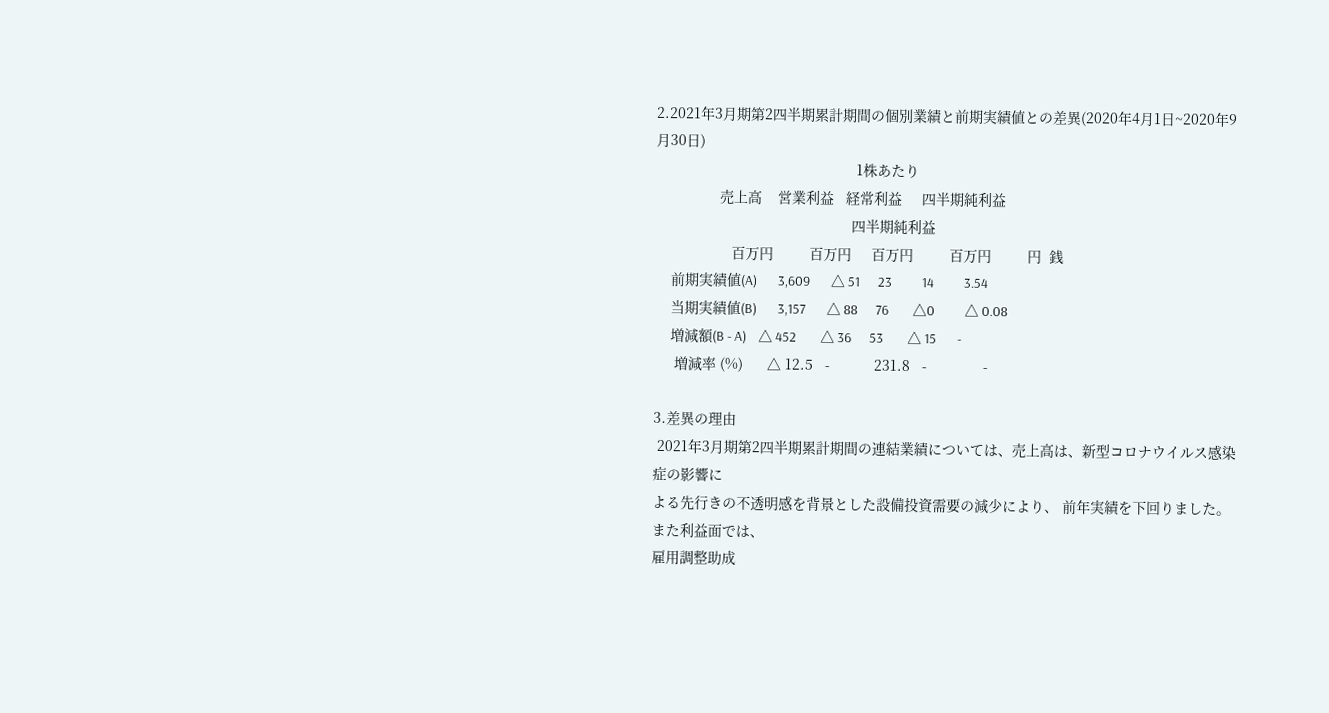2.2021年3月期第2四半期累計期間の個別業績と前期実績値との差異(2020年4月1日~2020年9月30日)
                                                  1株あたり
                売上高    営業利益   経常利益     四半期純利益
                                                 四半期純利益
                   百万円         百万円     百万円         百万円         円  銭
    前期実績値(A)       3,609       △ 51      23          14          3.54
    当期実績値(B)       3,157       △ 88      76        △0          △ 0.08
    増減額(B - A)    △ 452        △ 36      53        △ 15       -
     増減率 (%)      △ 12.5   -           231.8   -              -

3.差異の理由
 2021年3月期第2四半期累計期間の連結業績については、売上高は、新型コロナウイルス感染症の影響に
よる先行きの不透明感を背景とした設備投資需要の減少により、 前年実績を下回りました。また利益面では、
雇用調整助成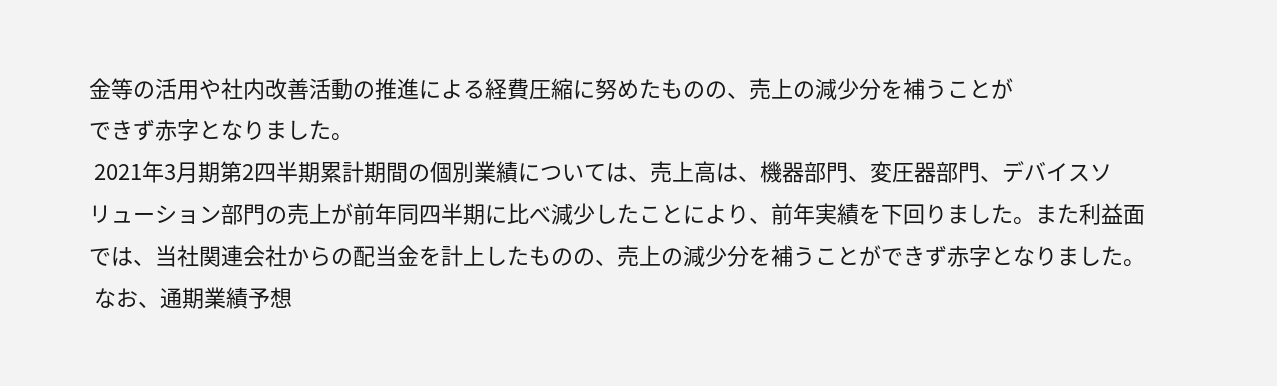金等の活用や社内改善活動の推進による経費圧縮に努めたものの、売上の減少分を補うことが
できず赤字となりました。
 2021年3月期第2四半期累計期間の個別業績については、売上高は、機器部門、変圧器部門、デバイスソ
リューション部門の売上が前年同四半期に比べ減少したことにより、前年実績を下回りました。また利益面
では、当社関連会社からの配当金を計上したものの、売上の減少分を補うことができず赤字となりました。
 なお、通期業績予想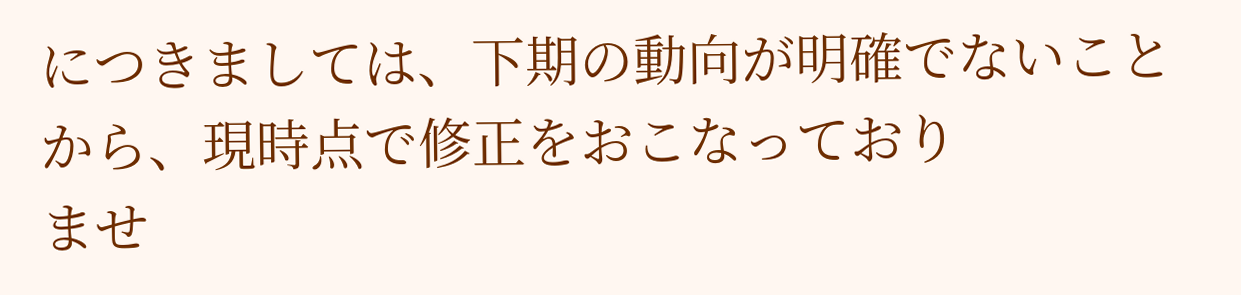につきましては、下期の動向が明確でないことから、現時点で修正をおこなっており
ませ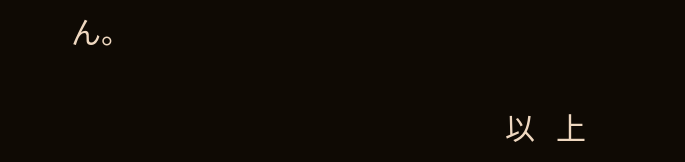ん。

                                                              以   上